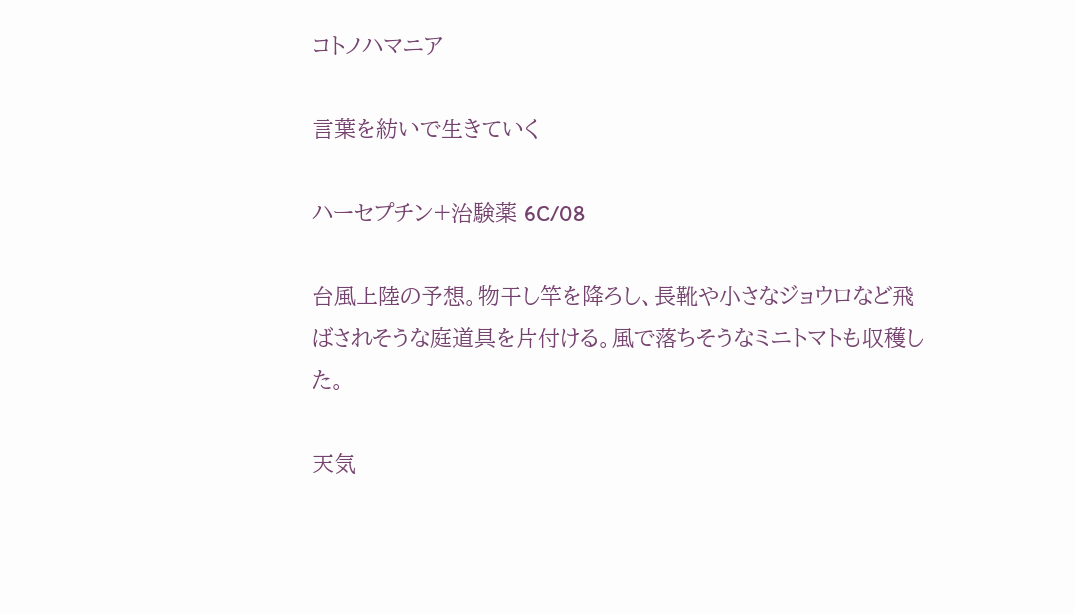コトノハマニア

言葉を紡いで生きていく

ハーセプチン+治験薬 6C/08

台風上陸の予想。物干し竿を降ろし、長靴や小さなジョウロなど飛ばされそうな庭道具を片付ける。風で落ちそうなミニトマトも収穫した。

天気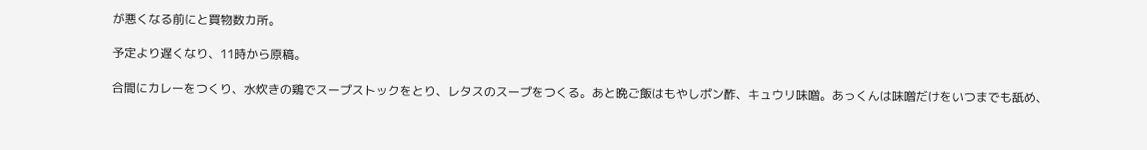が悪くなる前にと買物数カ所。

予定より遅くなり、11時から原稿。

合間にカレーをつくり、水炊きの鶏でスープストックをとり、レタスのスープをつくる。あと晩ご飯はもやしポン酢、キュウリ味噌。あっくんは味噌だけをいつまでも舐め、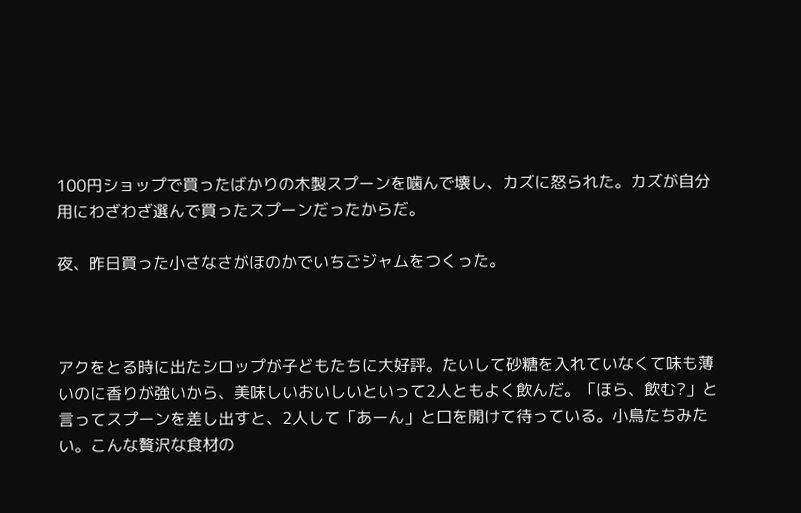100円ショップで買ったばかりの木製スプーンを噛んで壊し、カズに怒られた。カズが自分用にわざわざ選んで買ったスプーンだったからだ。

夜、昨日買った小さなさがほのかでいちごジャムをつくった。



アクをとる時に出たシロップが子どもたちに大好評。たいして砂糖を入れていなくて味も薄いのに香りが強いから、美味しいおいしいといって2人ともよく飲んだ。「ほら、飲む?」と言ってスプーンを差し出すと、2人して「あーん」と口を開けて待っている。小鳥たちみたい。こんな贅沢な食材の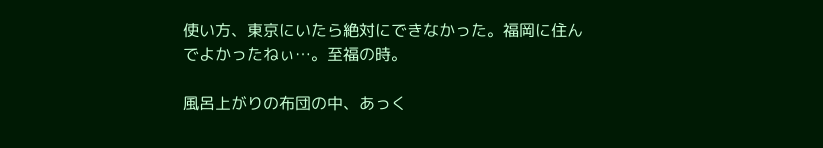使い方、東京にいたら絶対にできなかった。福岡に住んでよかったねぃ…。至福の時。

風呂上がりの布団の中、あっく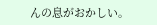んの息がおかしい。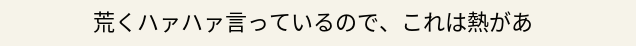荒くハァハァ言っているので、これは熱があ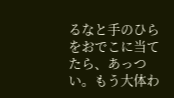るなと手のひらをおでこに当てたら、あっつい。もう大体わ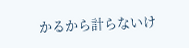かるから計らないけ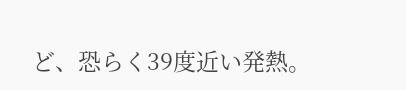ど、恐らく39度近い発熱。